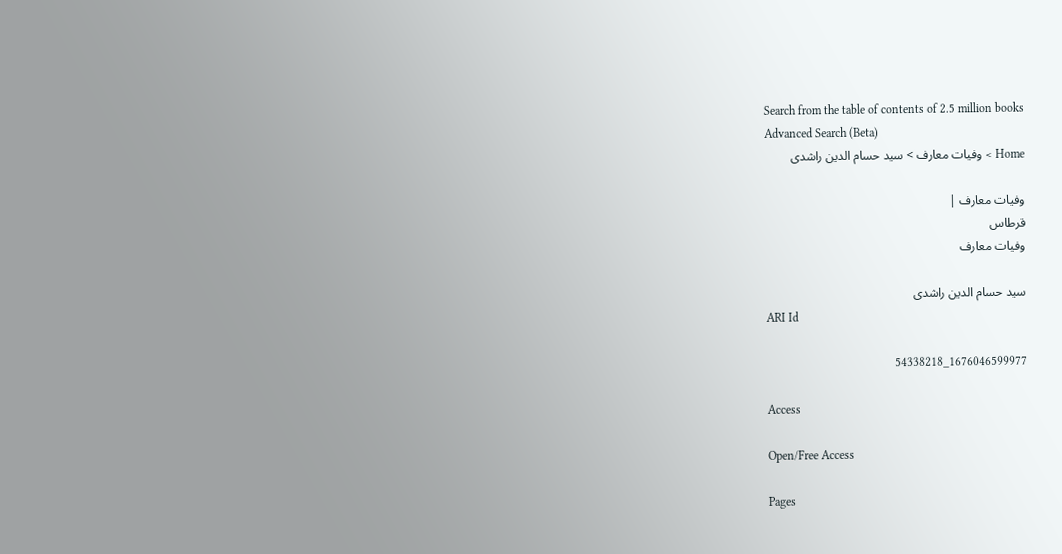Search from the table of contents of 2.5 million books
Advanced Search (Beta)
Home > وفیات معارف > سید حسام الدین راشدی

وفیات معارف |
قرطاس
وفیات معارف

سید حسام الدین راشدی
ARI Id

1676046599977_54338218

Access

Open/Free Access

Pages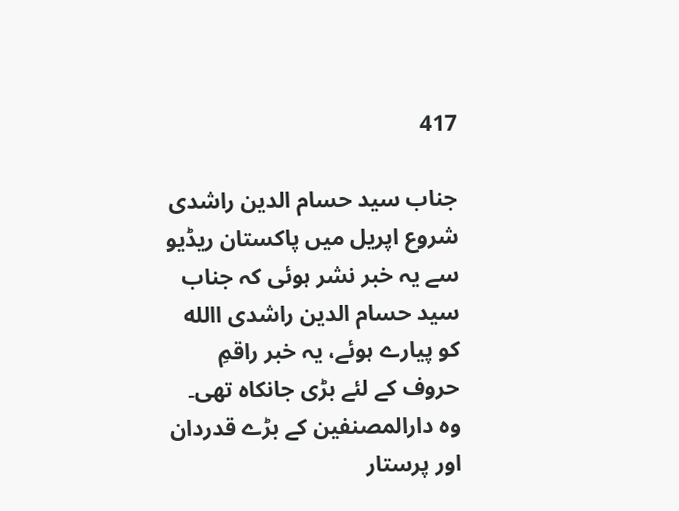417

جناب سید حسام الدین راشدی
شروع اپریل میں پاکستان ریڈیو سے یہ خبر نشر ہوئی کہ جناب سید حسام الدین راشدی االله کو پیارے ہوئے، یہ خبر راقمِ حروف کے لئے بڑی جانکاہ تھی۔
وہ دارالمصنفین کے بڑے قدردان اور پرستار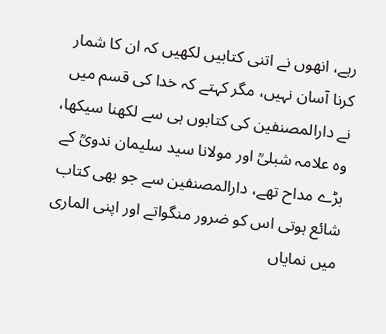رہے، انھوں نے اتنی کتابیں لکھیں کہ ان کا شمار کرنا آسان نہیں، مگر کہتے کہ خدا کی قسم میں نے دارالمصنفین کی کتابوں ہی سے لکھنا سیکھا، وہ علامہ شبلیؒ اور مولانا سید سلیمان ندویؒ کے بڑے مداح تھے، دارالمصنفین سے جو بھی کتاب شائع ہوتی اس کو ضرور منگواتے اور اپنی الماری میں نمایاں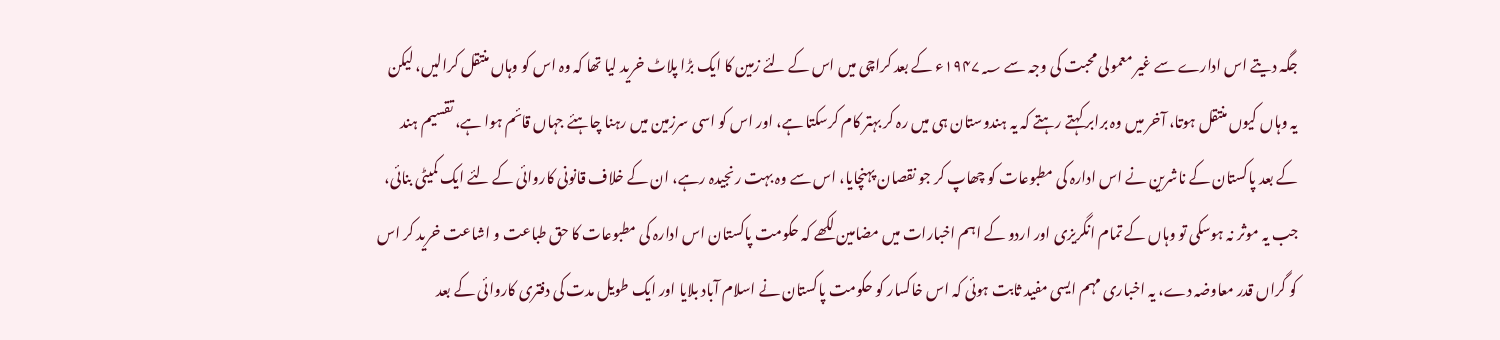جگہ دیتے اس ادارے سے غیر معمولی محبت کی وجہ سے ۱۹۴۷؁ء کے بعد کراچی میں اس کے لئے زمین کا ایک بڑا پلاٹ خرید لیا تھا کہ وہ اس کو وہاں منتقل کرالیں، لیکن یہ وہاں کیوں منتقل ہوتا، آخر میں وہ برابر کہتے رہتے کہ یہ ہندوستان ہی میں رہ کر بہتر کام کرسکتا ہے، اور اس کو اسی سرزمین میں رہنا چاہئے جہاں قائم ہوا ہے، تقسیم ہند کے بعد پاکستان کے ناشرین نے اس ادارہ کی مطبوعات کو چھاپ کر جو نقصان پہنچایا، اس سے وہ بہت رنجیدہ رہے، ان کے خلاف قانونی کاروائی کے لئے ایک کمیٹی بنائی، جب یہ موثر نہ ہوسکی تو وہاں کے تمام انگریزی اور اردو کے اہم اخبارات میں مضامین لکھے کہ حکومت پاکستان اس ادارہ کی مطبوعات کا حق طباعت و اشاعت خرید کر اس کو گراں قدر معاوضہ دے، یہ اخباری مہم ایسی مفید ثابت ہوئی کہ اس خاکسار کو حکومت پاکستان نے اسلام آباد بلایا اور ایک طویل مدت کی دفتری کاروائی کے بعد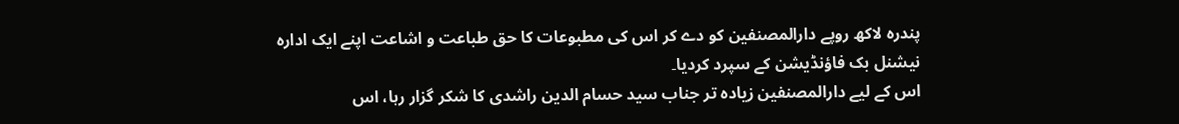پندرہ لاکھ روپے دارالمصنفین کو دے کر اس کی مطبوعات کا حق طباعت و اشاعت اپنے ایک ادارہ نیشنل بک فاؤنڈیشن کے سپرد کردیا۔
اس کے لیے دارالمصنفین زیادہ تر جناب سید حسام الدین راشدی کا شکر گزار رہا، اس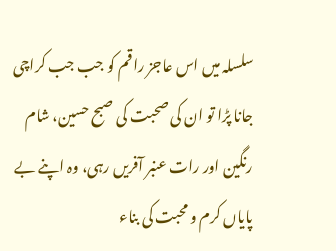سلسلہ میں اس عاجز راقم کو جب جب کراچی جانا پڑا تو ان کی صحبت کی صبح حسین، شام رنگین اور رات عنبر آفریں رہی، وہ اپنے بے پایاں کرم و محبت کی بناء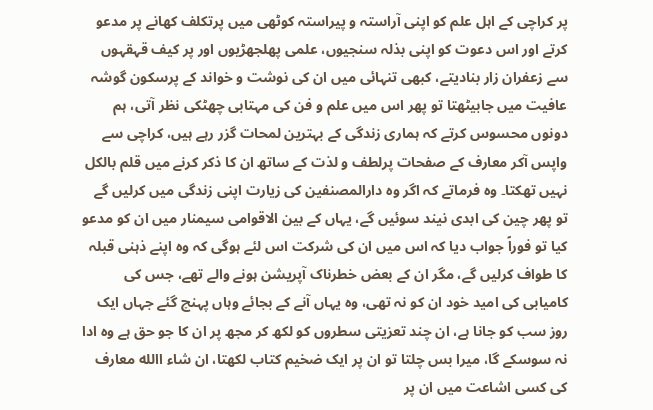پر کراچی کے اہل علم کو اپنی آراستہ و پیراستہ کوٹھی میں پرتکلف کھانے پر مدعو کرتے اور اس دعوت کو اپنی بذلہ سنجیوں، علمی پھلجھڑیوں اور پر کیف قہقہوں سے زعفران زار بنادیتے، کبھی تنہائی میں ان کی نوشت و خواند کے پرسکون گوشہ عافیت میں جابیٹھتا تو پھر اس میں علم و فن کی مہتابی چھٹکی نظر آتی، ہم دونوں محسوس کرتے کہ ہماری زندگی کے بہترین لمحات گزر رہے ہیں، کراچی سے واپس آکر معارف کے صفحات پرلطف و لذت کے ساتھ ان کا ذکر کرنے میں قلم بالکل نہیں تھکتا۔ وہ فرماتے کہ اگر وہ دارالمصنفین کی زیارت اپنی زندگی میں کرلیں گے تو پھر چین کی ابدی نیند سوئیں گے، یہاں کے بین الاقوامی سیمنار میں ان کو مدعو کیا تو فوراً جواب دیا کہ اس میں ان کی شرکت اس لئے ہوگی کہ وہ اپنے ذہنی قبلہ کا طواف کرلیں گے، مگر ان کے بعض خطرناک آپریشن ہونے والے تھے، جس کی کامیابی کی امید خود ان کو نہ تھی، وہ یہاں آنے کے بجائے وہاں پہنچ گئے جہاں ایک روز سب کو جانا ہے، ان چند تعزیتی سطروں کو لکھ کر مجھ پر ان کا جو حق ہے وہ ادا نہ سوسکے گا، میرا بس چلتا تو ان پر ایک ضخیم کتاب لکھتا، ان شاء االله معارف کی کسی اشاعت میں ان پر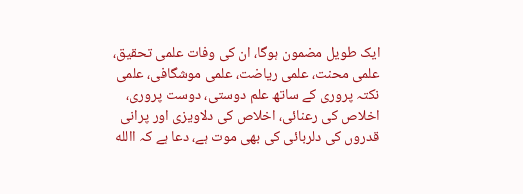ایک طویل مضمون ہوگا، ان کی وفات علمی تحقیق، علمی محنت، علمی ریاضت، علمی موشگافی، علمی نکتہ پروری کے ساتھ علم دوستی، دوست پروری، اخلاص کی رعنائی، اخلاص کی دلاویزی اور پرانی قدروں کی دلربائی کی بھی موت ہے، دعا ہے کہ االله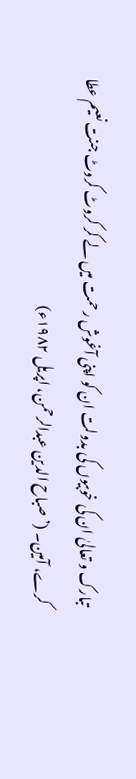تبارک و تعالیٰ ان کی خوبیوں کی بدولت ان کو اپنی آغوش رحمت میں لے کر کروٹ کروٹ جنت نعیم عطا کرے، آمین۔ (’صباح الدین عبدالرحمن، اپریل ۱۹۸۲ء)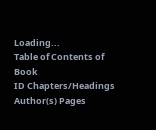Loading...
Table of Contents of Book
ID Chapters/Headings Author(s) Pages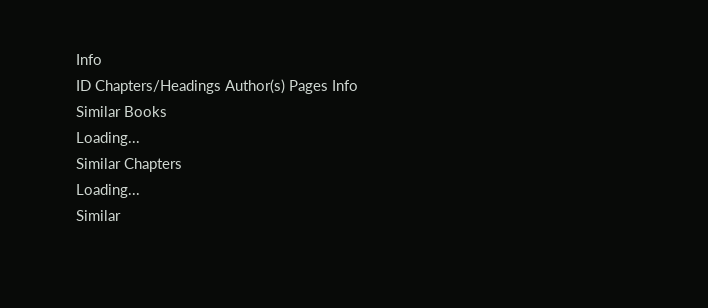Info
ID Chapters/Headings Author(s) Pages Info
Similar Books
Loading...
Similar Chapters
Loading...
Similar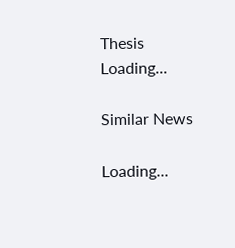Thesis
Loading...

Similar News

Loading...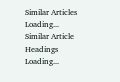Similar Articles
Loading...
Similar Article Headings
Loading...